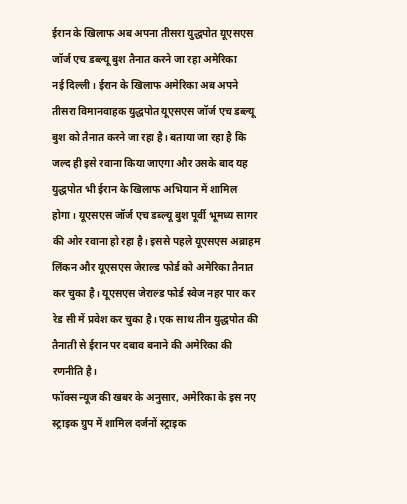ईरान के खिलाफ अब अपना तीसरा युद्धपोत यूएसएस जॉर्ज एच डब्ल्यू बुश तैनात करने जा रहा अमेरिका
नई दिल्ली। ईरान के खिलाफ अमेरिका अब अपने तीसरा विमानवाहक युद्धपोत यूएसएस जॉर्ज एच डब्ल्यू बुश को तैनात करने जा रहा है। बताया जा रहा है कि जल्द ही इसे रवाना किया जाएगा और उसके बाद यह युद्धपोत भी ईरान के खिलाफ अभियान में शामिल होगा। यूएसएस जॉर्ज एच डब्ल्यू बुश पूर्वी भूमध्य सागर की ओर रवाना हो रहा है। इससे पहले यूएसएस अब्राहम लिंकन और यूएसएस जेराल्ड फोर्ड को अमेरिका तैनात कर चुका है। यूएसएस जेराल्ड फोर्ड स्वेज नहर पार कर रेड सी में प्रवेश कर चुका है। एक साथ तीन युद्धपोत की तैनाती से ईरान पर दबाव बनाने की अमेरिका की रणनीति है।
फॉक्स न्यूज की खबर के अनुसार, अमेरिका के इस नए स्ट्राइक ग्रुप में शामिल दर्जनों स्ट्राइक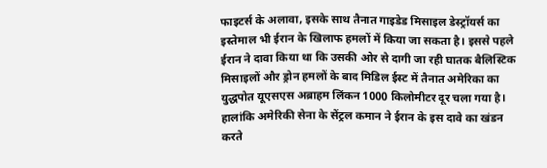फाइटर्स के अलावा, इसके साथ तैनात गाइडेड मिसाइल डेस्ट्रॉयर्स का इस्तेमाल भी ईरान के खिलाफ हमलों में किया जा सकता है। इससे पहले ईरान ने दावा किया था कि उसकी ओर से दागी जा रही घातक बैलिस्टिक मिसाइलों और ड्रोन हमलों के बाद मिडिल ईस्ट में तैनात अमेरिका का युद्धपोत यूएसएस अब्राहम लिंकन 1000 किलोमीटर दूर चला गया है। हालांकि अमेरिकी सेना के सेंट्रल कमान ने ईरान के इस दावे का खंडन करते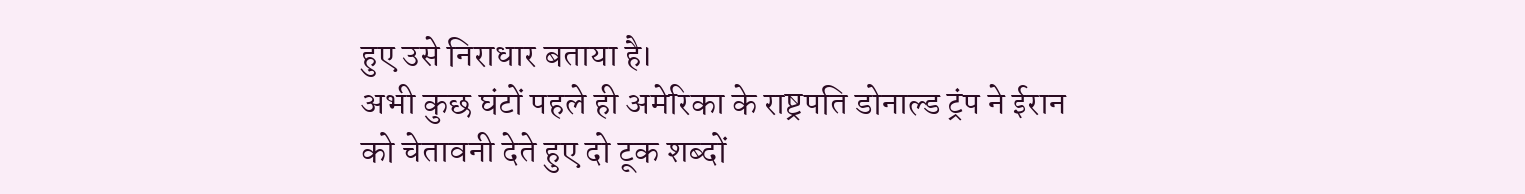हुए उसे निराधार बताया है।
अभी कुछ घंटों पहले ही अमेरिका के राष्ट्रपति डोनाल्ड ट्रंप ने ईरान को चेतावनी देते हुए दो टूक शब्दों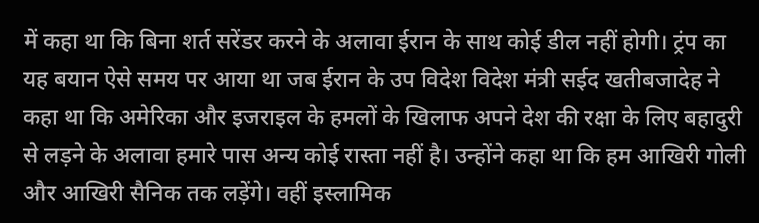में कहा था कि बिना शर्त सरेंडर करने के अलावा ईरान के साथ कोई डील नहीं होगी। ट्रंप का यह बयान ऐसे समय पर आया था जब ईरान के उप विदेश विदेश मंत्री सईद खतीबजादेह ने कहा था कि अमेरिका और इजराइल के हमलों के खिलाफ अपने देश की रक्षा के लिए बहादुरी से लड़ने के अलावा हमारे पास अन्य कोई रास्ता नहीं है। उन्होंने कहा था कि हम आखिरी गोली और आखिरी सैनिक तक लड़ेंगे। वहीं इस्लामिक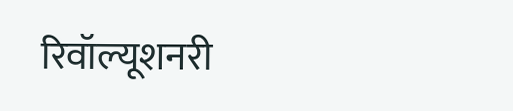रिवॉल्यूशनरी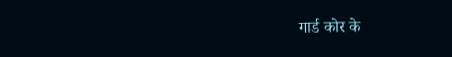गार्ड कोर के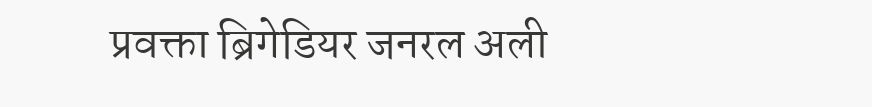प्रवक्ता ब्रिगेडियर जनरल अली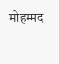मोहम्मद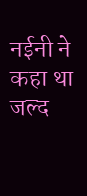नईनी ने कहा था जल्द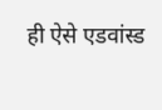ही ऐसे एडवांस्ड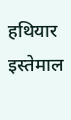हथियार इस्तेमाल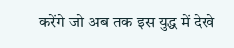करेंगे जो अब तक इस युद्ध में देखे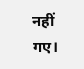नहीं गए।